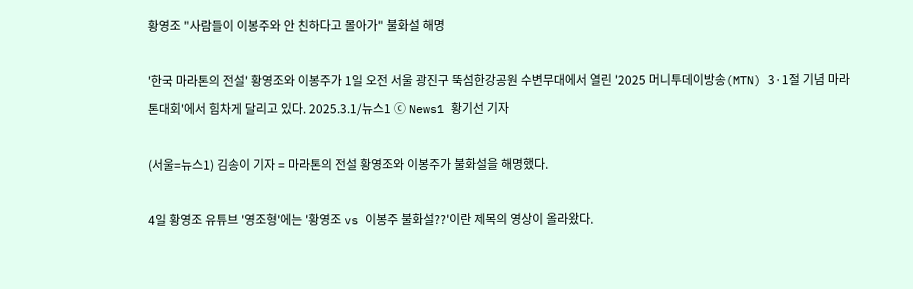황영조 "사람들이 이봉주와 안 친하다고 몰아가" 불화설 해명

'한국 마라톤의 전설' 황영조와 이봉주가 1일 오전 서울 광진구 뚝섬한강공원 수변무대에서 열린 '2025 머니투데이방송(MTN) 3·1절 기념 마라톤대회'에서 힘차게 달리고 있다. 2025.3.1/뉴스1 ⓒ News1 황기선 기자

(서울=뉴스1) 김송이 기자 = 마라톤의 전설 황영조와 이봉주가 불화설을 해명했다.

4일 황영조 유튜브 '영조형'에는 '황영조 vs 이봉주 불화설??'이란 제목의 영상이 올라왔다.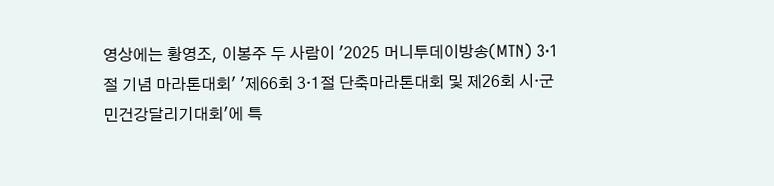영상에는 황영조, 이봉주 두 사람이 '2025 머니투데이방송(MTN) 3·1절 기념 마라톤대회' '제66회 3·1절 단축마라톤대회 및 제26회 시·군민건강달리기대회'에 특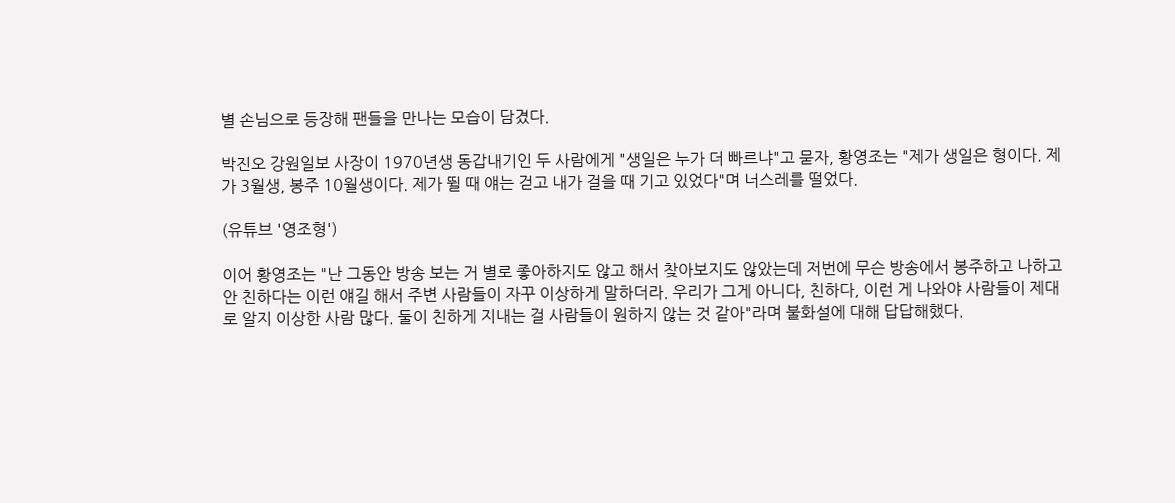별 손님으로 등장해 팬들을 만나는 모습이 담겼다.

박진오 강원일보 사장이 1970년생 동갑내기인 두 사람에게 "생일은 누가 더 빠르냐"고 묻자, 황영조는 "제가 생일은 형이다. 제가 3월생, 봉주 10월생이다. 제가 뛸 때 얘는 걷고 내가 걸을 때 기고 있었다"며 너스레를 떨었다.

(유튜브 '영조형')

이어 황영조는 "난 그동안 방송 보는 거 별로 좋아하지도 않고 해서 찾아보지도 않았는데 저번에 무슨 방송에서 봉주하고 나하고 안 친하다는 이런 얘길 해서 주변 사람들이 자꾸 이상하게 말하더라. 우리가 그게 아니다, 친하다, 이런 게 나와야 사람들이 제대로 알지 이상한 사람 많다. 둘이 친하게 지내는 걸 사람들이 원하지 않는 것 같아"라며 불화설에 대해 답답해했다.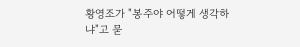황영조가 "봉주야 어떻게 생각하냐"고 묻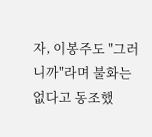자, 이봉주도 "그러니까"라며 불화는 없다고 동조했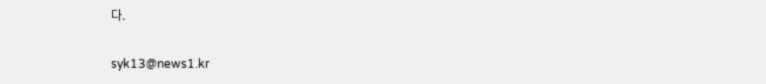다.

syk13@news1.kr